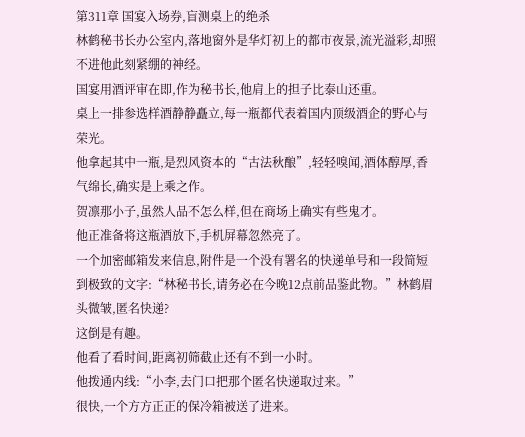第311章 国宴入场券,盲测桌上的绝杀
林鹤秘书长办公室内,落地窗外是华灯初上的都市夜景,流光溢彩,却照不进他此刻紧绷的神经。
国宴用酒评审在即,作为秘书长,他肩上的担子比泰山还重。
桌上一排参选样酒静静矗立,每一瓶都代表着国内顶级酒企的野心与荣光。
他拿起其中一瓶,是烈风资本的“古法秋酿”,轻轻嗅闻,酒体醇厚,香气绵长,确实是上乘之作。
贺凛那小子,虽然人品不怎么样,但在商场上确实有些鬼才。
他正准备将这瓶酒放下,手机屏幕忽然亮了。
一个加密邮箱发来信息,附件是一个没有署名的快递单号和一段简短到极致的文字:“林秘书长,请务必在今晚12点前品鉴此物。”林鹤眉头微皱,匿名快递?
这倒是有趣。
他看了看时间,距离初筛截止还有不到一小时。
他拨通内线:“小李,去门口把那个匿名快递取过来。”
很快,一个方方正正的保冷箱被送了进来。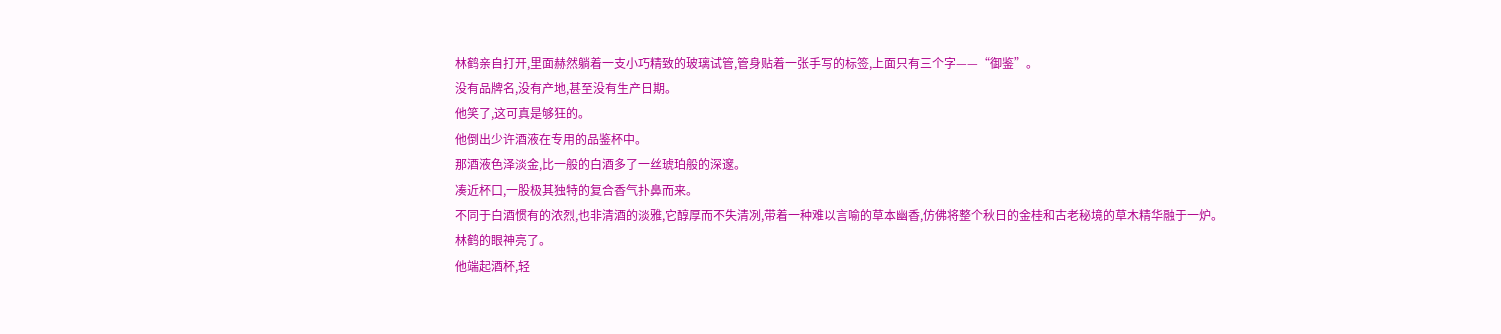林鹤亲自打开,里面赫然躺着一支小巧精致的玻璃试管,管身贴着一张手写的标签,上面只有三个字——“御鉴”。
没有品牌名,没有产地,甚至没有生产日期。
他笑了,这可真是够狂的。
他倒出少许酒液在专用的品鉴杯中。
那酒液色泽淡金,比一般的白酒多了一丝琥珀般的深邃。
凑近杯口,一股极其独特的复合香气扑鼻而来。
不同于白酒惯有的浓烈,也非清酒的淡雅,它醇厚而不失清冽,带着一种难以言喻的草本幽香,仿佛将整个秋日的金桂和古老秘境的草木精华融于一炉。
林鹤的眼神亮了。
他端起酒杯,轻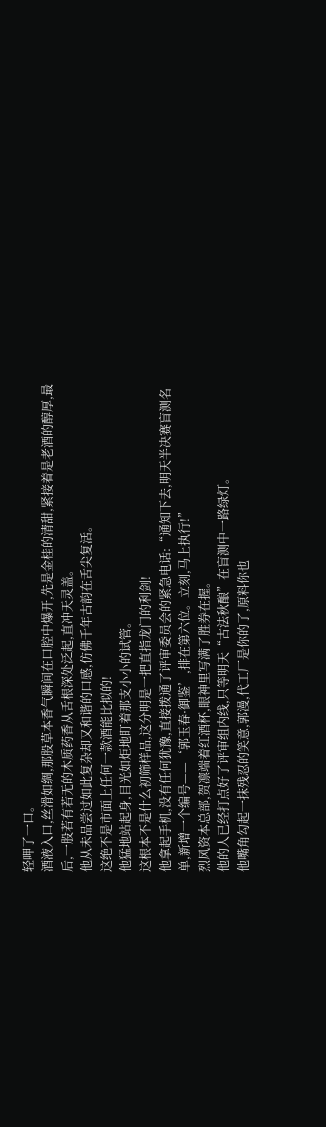轻呷了一口。
酒液入口,丝滑如绸,那股草本香气瞬间在口腔中爆开,先是金桂的清甜,紧接着是老酒的醇厚,最后,一股若有若无的木质药香从舌根深处泛起,直冲天灵盖。
他从未品尝过如此复杂却又和谐的口感,仿佛千年古韵在舌尖复活。
这绝不是市面上任何一款酒能比拟的!
他猛地站起身,目光如炬地盯着那支小小的试管。
这根本不是什么初筛样品,这分明是一把直指龙门的利剑!
他拿起手机,没有任何犹豫,直接拨通了评审委员会的紧急电话:“通知下去,明天半决赛盲测名单,新增一个编号——‘郭玉春·御鉴’,排在第六位。立刻,马上执行!”
烈风资本总部,贺凛端着红酒杯,眼神里写满了胜券在握。
他的人已经打点好了评审组内线,只等明天“古法秋酿”在盲测中一路绿灯。
他嘴角勾起一抹残忍的笑意,郭漫,代工厂是你的了,原料你也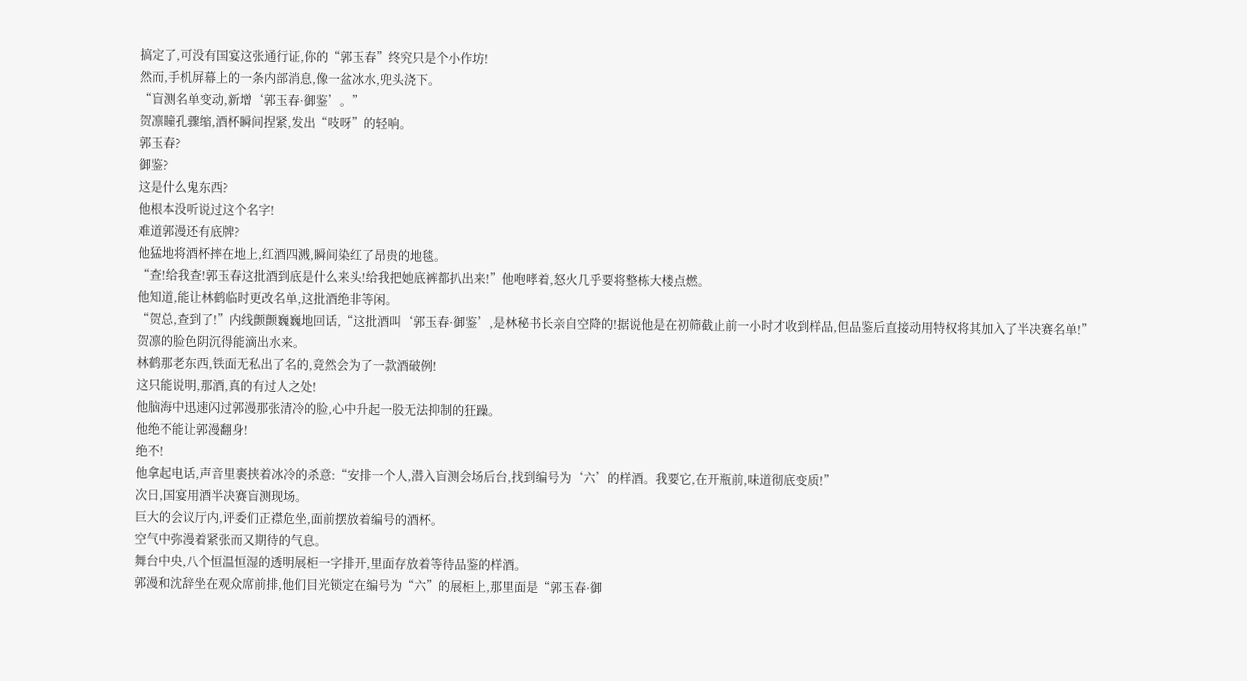搞定了,可没有国宴这张通行证,你的“郭玉春”终究只是个小作坊!
然而,手机屏幕上的一条内部消息,像一盆冰水,兜头浇下。
“盲测名单变动,新增‘郭玉春·御鉴’。”
贺凛瞳孔骤缩,酒杯瞬间捏紧,发出“吱呀”的轻响。
郭玉春?
御鉴?
这是什么鬼东西?
他根本没听说过这个名字!
难道郭漫还有底牌?
他猛地将酒杯摔在地上,红酒四溅,瞬间染红了昂贵的地毯。
“查!给我查!郭玉春这批酒到底是什么来头!给我把她底裤都扒出来!”他咆哮着,怒火几乎要将整栋大楼点燃。
他知道,能让林鹤临时更改名单,这批酒绝非等闲。
“贺总,查到了!”内线颤颤巍巍地回话,“这批酒叫‘郭玉春·御鉴’,是林秘书长亲自空降的!据说他是在初筛截止前一小时才收到样品,但品鉴后直接动用特权将其加入了半决赛名单!”
贺凛的脸色阴沉得能滴出水来。
林鹤那老东西,铁面无私出了名的,竟然会为了一款酒破例!
这只能说明,那酒,真的有过人之处!
他脑海中迅速闪过郭漫那张清冷的脸,心中升起一股无法抑制的狂躁。
他绝不能让郭漫翻身!
绝不!
他拿起电话,声音里裹挟着冰冷的杀意:“安排一个人,潜入盲测会场后台,找到编号为‘六’的样酒。我要它,在开瓶前,味道彻底变质!”
次日,国宴用酒半决赛盲测现场。
巨大的会议厅内,评委们正襟危坐,面前摆放着编号的酒杯。
空气中弥漫着紧张而又期待的气息。
舞台中央,八个恒温恒湿的透明展柜一字排开,里面存放着等待品鉴的样酒。
郭漫和沈辞坐在观众席前排,他们目光锁定在编号为“六”的展柜上,那里面是“郭玉春·御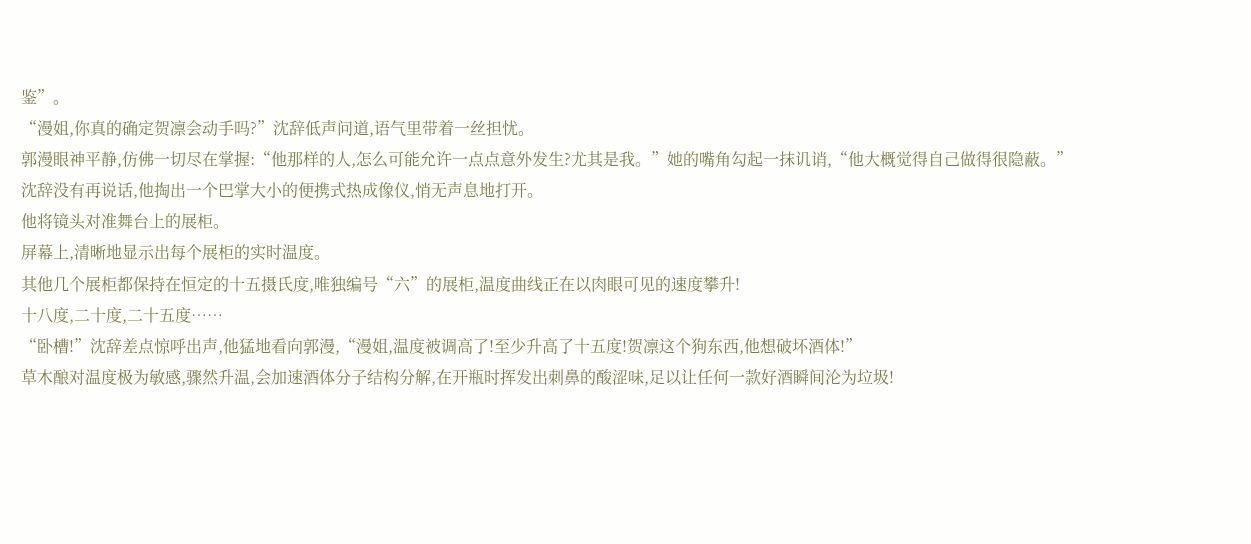鉴”。
“漫姐,你真的确定贺凛会动手吗?”沈辞低声问道,语气里带着一丝担忧。
郭漫眼神平静,仿佛一切尽在掌握:“他那样的人,怎么可能允许一点点意外发生?尤其是我。”她的嘴角勾起一抹讥诮,“他大概觉得自己做得很隐蔽。”
沈辞没有再说话,他掏出一个巴掌大小的便携式热成像仪,悄无声息地打开。
他将镜头对准舞台上的展柜。
屏幕上,清晰地显示出每个展柜的实时温度。
其他几个展柜都保持在恒定的十五摄氏度,唯独编号“六”的展柜,温度曲线正在以肉眼可见的速度攀升!
十八度,二十度,二十五度……
“卧槽!”沈辞差点惊呼出声,他猛地看向郭漫,“漫姐,温度被调高了!至少升高了十五度!贺凛这个狗东西,他想破坏酒体!”
草木酿对温度极为敏感,骤然升温,会加速酒体分子结构分解,在开瓶时挥发出刺鼻的酸涩味,足以让任何一款好酒瞬间沦为垃圾!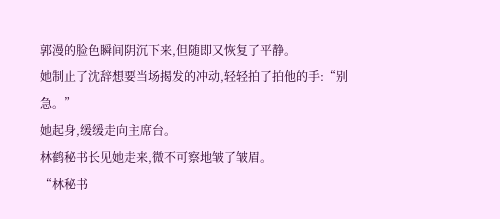郭漫的脸色瞬间阴沉下来,但随即又恢复了平静。
她制止了沈辞想要当场揭发的冲动,轻轻拍了拍他的手:“别急。”
她起身,缓缓走向主席台。
林鹤秘书长见她走来,微不可察地皱了皱眉。
“林秘书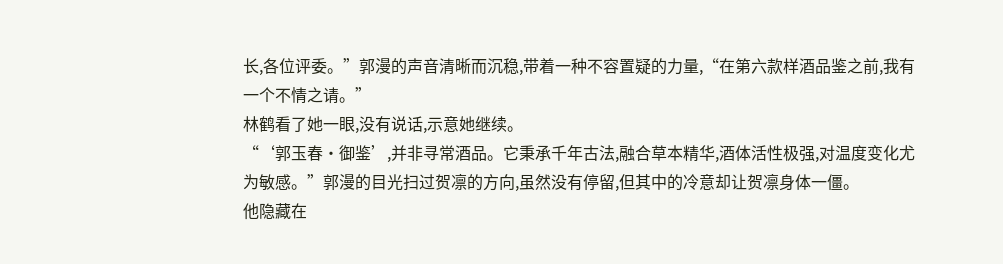长,各位评委。”郭漫的声音清晰而沉稳,带着一种不容置疑的力量,“在第六款样酒品鉴之前,我有一个不情之请。”
林鹤看了她一眼,没有说话,示意她继续。
“‘郭玉春·御鉴’,并非寻常酒品。它秉承千年古法,融合草本精华,酒体活性极强,对温度变化尤为敏感。”郭漫的目光扫过贺凛的方向,虽然没有停留,但其中的冷意却让贺凛身体一僵。
他隐藏在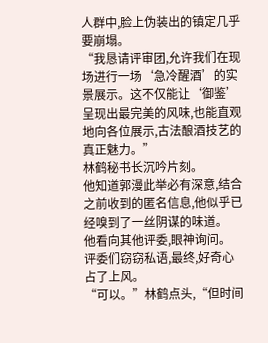人群中,脸上伪装出的镇定几乎要崩塌。
“我恳请评审团,允许我们在现场进行一场‘急冷醒酒’的实景展示。这不仅能让‘御鉴’呈现出最完美的风味,也能直观地向各位展示,古法酿酒技艺的真正魅力。”
林鹤秘书长沉吟片刻。
他知道郭漫此举必有深意,结合之前收到的匿名信息,他似乎已经嗅到了一丝阴谋的味道。
他看向其他评委,眼神询问。
评委们窃窃私语,最终,好奇心占了上风。
“可以。”林鹤点头,“但时间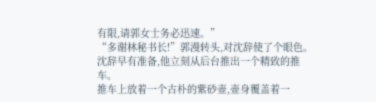有限,请郭女士务必迅速。”
“多谢林秘书长!”郭漫转头,对沈辞使了个眼色。
沈辞早有准备,他立刻从后台推出一个精致的推车。
推车上放着一个古朴的紫砂壶,壶身覆盖着一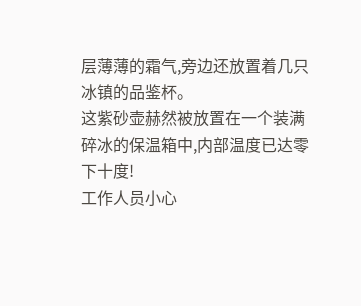层薄薄的霜气,旁边还放置着几只冰镇的品鉴杯。
这紫砂壶赫然被放置在一个装满碎冰的保温箱中,内部温度已达零下十度!
工作人员小心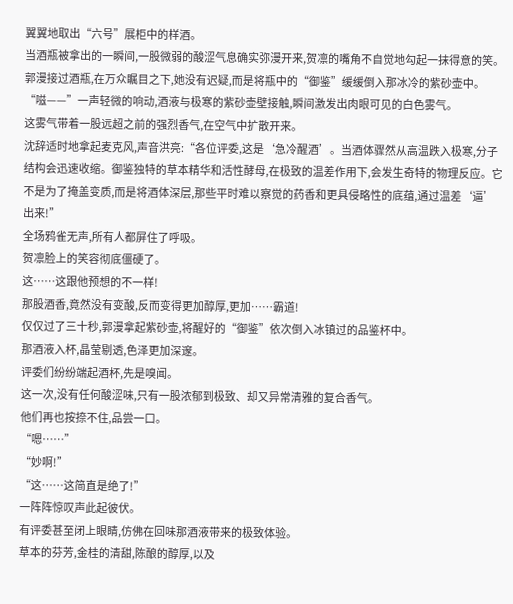翼翼地取出“六号”展柜中的样酒。
当酒瓶被拿出的一瞬间,一股微弱的酸涩气息确实弥漫开来,贺凛的嘴角不自觉地勾起一抹得意的笑。
郭漫接过酒瓶,在万众瞩目之下,她没有迟疑,而是将瓶中的“御鉴”缓缓倒入那冰冷的紫砂壶中。
“嗞——”一声轻微的响动,酒液与极寒的紫砂壶壁接触,瞬间激发出肉眼可见的白色雾气。
这雾气带着一股远超之前的强烈香气,在空气中扩散开来。
沈辞适时地拿起麦克风,声音洪亮:“各位评委,这是‘急冷醒酒’。当酒体骤然从高温跌入极寒,分子结构会迅速收缩。御鉴独特的草本精华和活性酵母,在极致的温差作用下,会发生奇特的物理反应。它不是为了掩盖变质,而是将酒体深层,那些平时难以察觉的药香和更具侵略性的底蕴,通过温差‘逼’出来!”
全场鸦雀无声,所有人都屏住了呼吸。
贺凛脸上的笑容彻底僵硬了。
这……这跟他预想的不一样!
那股酒香,竟然没有变酸,反而变得更加醇厚,更加……霸道!
仅仅过了三十秒,郭漫拿起紫砂壶,将醒好的“御鉴”依次倒入冰镇过的品鉴杯中。
那酒液入杯,晶莹剔透,色泽更加深邃。
评委们纷纷端起酒杯,先是嗅闻。
这一次,没有任何酸涩味,只有一股浓郁到极致、却又异常清雅的复合香气。
他们再也按捺不住,品尝一口。
“嗯……”
“妙啊!”
“这……这简直是绝了!”
一阵阵惊叹声此起彼伏。
有评委甚至闭上眼睛,仿佛在回味那酒液带来的极致体验。
草本的芬芳,金桂的清甜,陈酿的醇厚,以及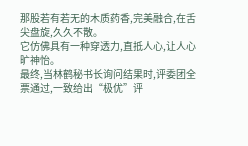那股若有若无的木质药香,完美融合,在舌尖盘旋,久久不散。
它仿佛具有一种穿透力,直抵人心,让人心旷神怡。
最终,当林鹤秘书长询问结果时,评委团全票通过,一致给出“极优”评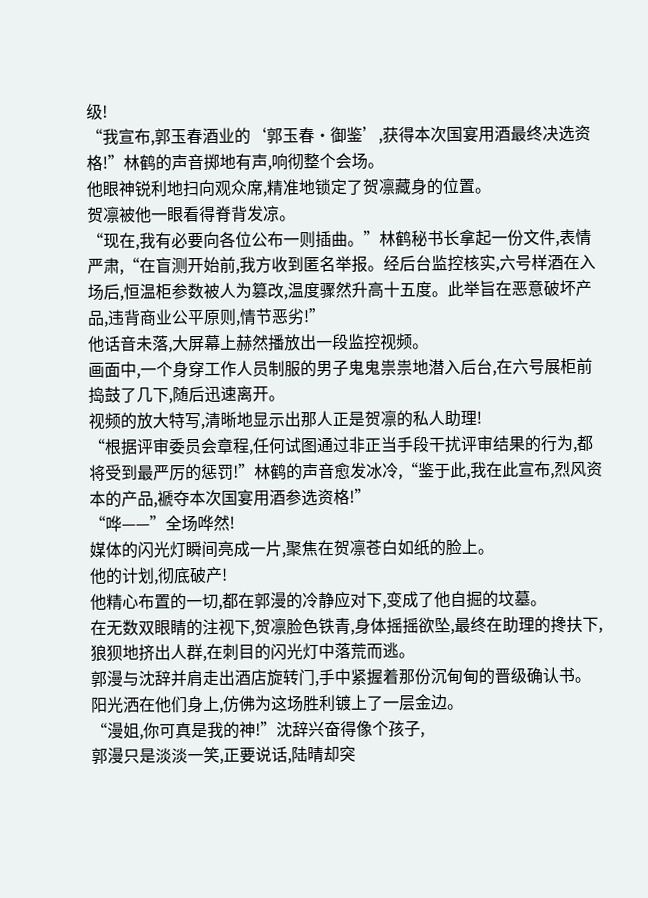级!
“我宣布,郭玉春酒业的‘郭玉春·御鉴’,获得本次国宴用酒最终决选资格!”林鹤的声音掷地有声,响彻整个会场。
他眼神锐利地扫向观众席,精准地锁定了贺凛藏身的位置。
贺凛被他一眼看得脊背发凉。
“现在,我有必要向各位公布一则插曲。”林鹤秘书长拿起一份文件,表情严肃,“在盲测开始前,我方收到匿名举报。经后台监控核实,六号样酒在入场后,恒温柜参数被人为篡改,温度骤然升高十五度。此举旨在恶意破坏产品,违背商业公平原则,情节恶劣!”
他话音未落,大屏幕上赫然播放出一段监控视频。
画面中,一个身穿工作人员制服的男子鬼鬼祟祟地潜入后台,在六号展柜前捣鼓了几下,随后迅速离开。
视频的放大特写,清晰地显示出那人正是贺凛的私人助理!
“根据评审委员会章程,任何试图通过非正当手段干扰评审结果的行为,都将受到最严厉的惩罚!”林鹤的声音愈发冰冷,“鉴于此,我在此宣布,烈风资本的产品,褫夺本次国宴用酒参选资格!”
“哗——”全场哗然!
媒体的闪光灯瞬间亮成一片,聚焦在贺凛苍白如纸的脸上。
他的计划,彻底破产!
他精心布置的一切,都在郭漫的冷静应对下,变成了他自掘的坟墓。
在无数双眼睛的注视下,贺凛脸色铁青,身体摇摇欲坠,最终在助理的搀扶下,狼狈地挤出人群,在刺目的闪光灯中落荒而逃。
郭漫与沈辞并肩走出酒店旋转门,手中紧握着那份沉甸甸的晋级确认书。
阳光洒在他们身上,仿佛为这场胜利镀上了一层金边。
“漫姐,你可真是我的神!”沈辞兴奋得像个孩子,
郭漫只是淡淡一笑,正要说话,陆晴却突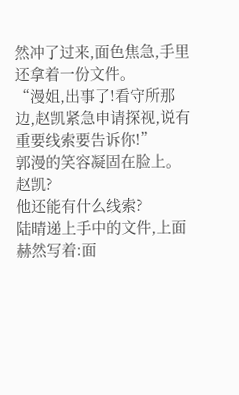然冲了过来,面色焦急,手里还拿着一份文件。
“漫姐,出事了!看守所那边,赵凯紧急申请探视,说有重要线索要告诉你!”
郭漫的笑容凝固在脸上。
赵凯?
他还能有什么线索?
陆晴递上手中的文件,上面赫然写着:面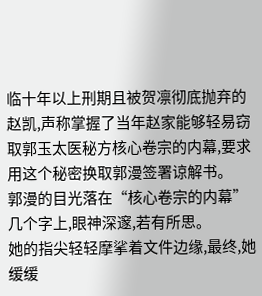临十年以上刑期且被贺凛彻底抛弃的赵凯,声称掌握了当年赵家能够轻易窃取郭玉太医秘方核心卷宗的内幕,要求用这个秘密换取郭漫签署谅解书。
郭漫的目光落在“核心卷宗的内幕”几个字上,眼神深邃,若有所思。
她的指尖轻轻摩挲着文件边缘,最终,她缓缓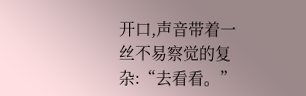开口,声音带着一丝不易察觉的复杂:“去看看。”